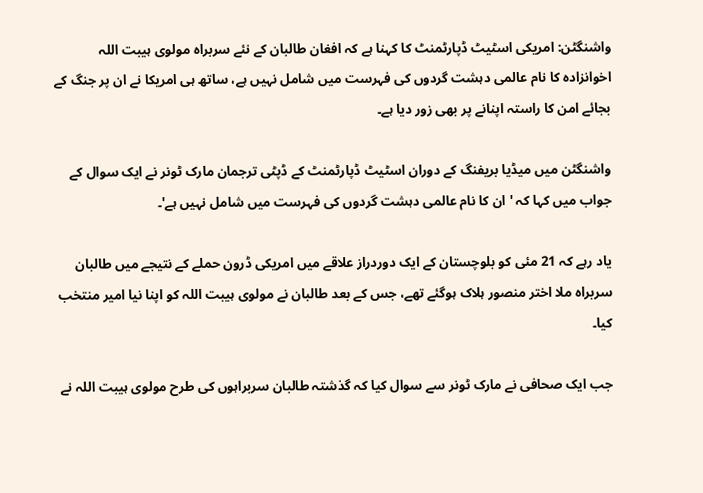واشنگٹن: امریکی اسٹیٹ ڈپارٹمنٹ کا کہنا ہے کہ افغان طالبان کے نئے سربراہ مولوی ہیبت اللہ اخوانزادہ کا نام عالمی دہشت گردوں کی فہرست میں شامل نہیں ہے، ساتھ ہی امریکا نے ان پر جنگ کے بجائے امن کا راستہ اپنانے پر بھی زور دیا ہے۔

واشنگٹن میں میڈیا بریفنگ کے دوران اسٹیٹ ڈپارٹمنٹ کے ڈپٹی ترجمان مارک ٹونر نے ایک سوال کے جواب میں کہا کہ 'ان کا نام عالمی دہشت گردوں کی فہرست میں شامل نہیں ہے'۔

یاد رہے کہ 21 مئی کو بلوچستان کے ایک دوردراز علاقے میں امریکی ڈرون حملے کے نتیجے میں طالبان سربراہ ملا اختر منصور ہلاک ہوگئے تھے، جس کے بعد طالبان نے مولوی ہیبت اللہ کو اپنا نیا امیر منتخب کیا۔

جب ایک صحافی نے مارک ٹونر سے سوال کیا کہ گذشتہ طالبان سربراہوں کی طرح مولوی ہیبت اللہ نے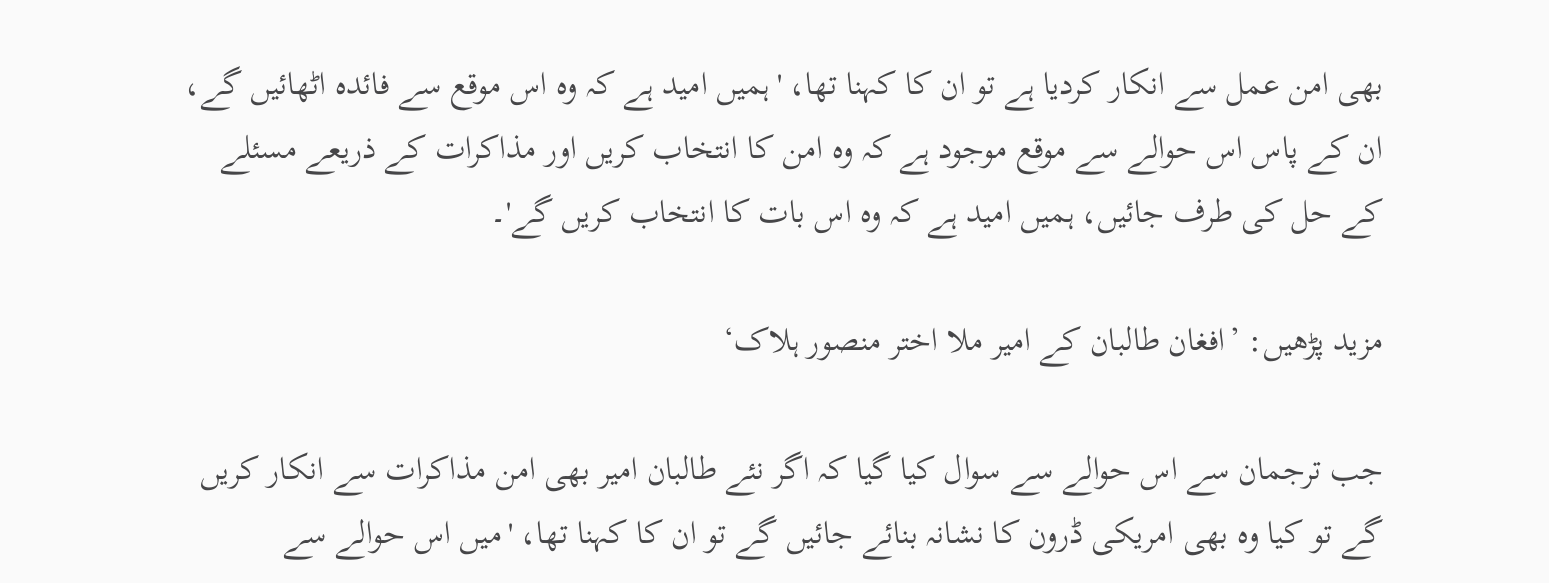بھی امن عمل سے انکار کردیا ہے تو ان کا کہنا تھا، 'ہمیں امید ہے کہ وہ اس موقع سے فائدہ اٹھائیں گے، ان کے پاس اس حوالے سے موقع موجود ہے کہ وہ امن کا انتخاب کریں اور مذاکرات کے ذریعے مسئلے کے حل کی طرف جائیں، ہمیں امید ہے کہ وہ اس بات کا انتخاب کریں گے'۔

مزید پڑھیں: ’افغان طالبان کے امیر ملا اختر منصور ہلاک‘

جب ترجمان سے اس حوالے سے سوال کیا گیا کہ اگر نئے طالبان امیر بھی امن مذاکرات سے انکار کریں گے تو کیا وہ بھی امریکی ڈرون کا نشانہ بنائے جائیں گے تو ان کا کہنا تھا، 'میں اس حوالے سے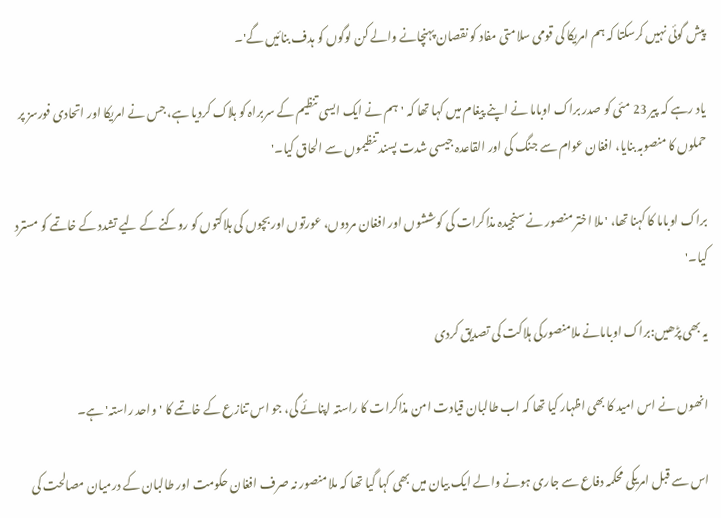پیش گوئی نہیں کرسکتا کہ ہم امریکا کی قومی سلامتی مفاد کو نقصان پہنچانے والے کن لوگوں کو ہدف بنائیں گے'۔

یاد رہے کہ پیر 23 مئی کو صدر براک اوباما نے اپنے پیغام میں کہا تھا کہ 'ہم نے ایک ایسی تنظیم کے سربراہ کو ہلاک کردیا ہے، جس نے امریکا اور اتحادی فورسز پر حملوں کا منصوبہ بنایا، افغان عوام سے جنگ کی اور القاعدہ جیسی شدت پسند تنظیموں سے الحاق کیا۔'

براک اوباما کا کہنا تھا، 'ملا اختر منصور نے سنجیدہ مذاکرات کی کوششوں اور افغان مردوں، عورتوں اور بچوں کی ہلاکتوں کو روکنے کے لیے تشدد کے خاتمے کو مسترد کیا۔'

یہ بھی پڑھیں:براک اوبامانے ملامنصورکی ہلاکت کی تصدیق کردی

انھوں نے اس امید کا بھی اظہار کیا تھا کہ اب طالبان قیادت امن مذاکرات کا راستہ اپنائے گی، جو اس تنازع کے خاتمے کا 'واحد راستہ' ہے۔

اس سے قبل امریکی محکمہ دفاع سے جاری ہونے والے ایک بیان میں بھی کہا گیا تھا کہ ملا منصور نہ صرف افغان حکومت اور طالبان کے درمیان مصالحت کی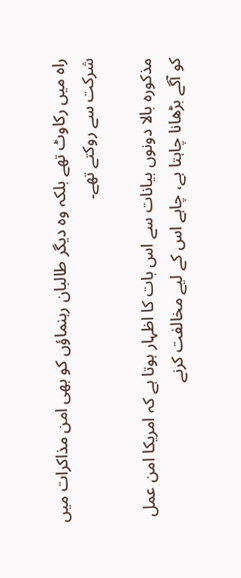راہ میں رکاوٹ تھے بلکہ وہ دیگر طالبان رہنماؤں کو بھی امن مذاکرات میں شرکت سے روکتے تھے۔

مذکورہ بالا دونوں بیانات سے اس بات کا اظہار ہوتا ہے کہ امریکا امن عمل کو آگے بڑھانا چاہتا ہے، چاہے اس کے لیے مخالفت کرنے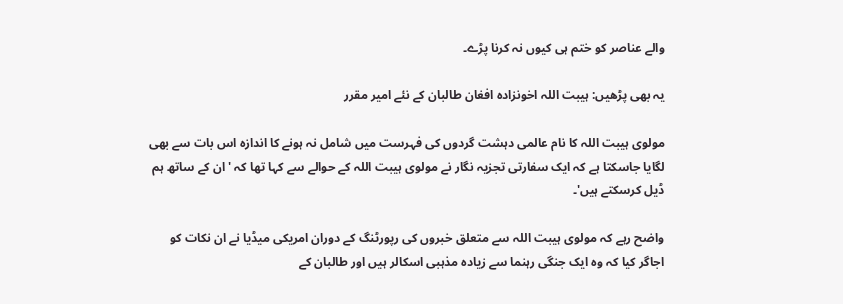والے عناصر کو ختم ہی کیوں نہ کرنا پڑے۔

یہ بھی پڑھیں: ہیبت اللہ اخونزادہ افغان طالبان کے نئے امیر مقرر

مولوی ہیبت اللہ کا نام عالمی دہشت گردوں کی فہرست میں شامل نہ ہونے کا اندازہ اس بات سے بھی لگایا جاسکتا ہے کہ ایک سفارتی تجزیہ نگار نے مولوی ہیبت اللہ کے حوالے سے کہا تھا کہ 'ان کے ساتھ ہم ڈیل کرسکتے ہیں'۔

واضح رہے کہ مولوی ہیبت اللہ سے متعلق خبروں کی رپورٹنگ کے دوران امریکی میڈیا نے ان نکات کو اجاگر کیا کہ وہ ایک جنگی رہنما سے زیادہ مذہبی اسکالر ہیں اور طالبان کے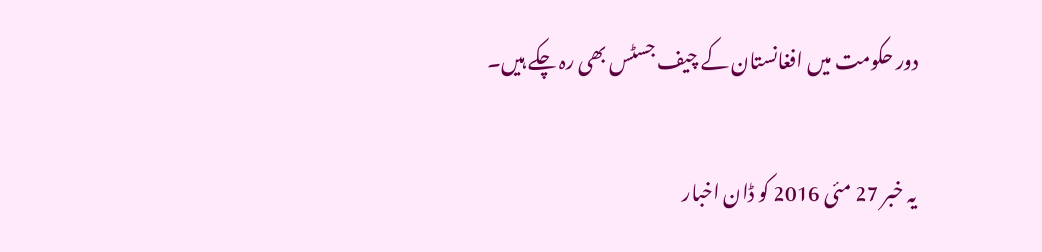دور حکومت میں افغانستان کے چیف جسٹس بھی رہ چکے ہیں۔

یہ خبر 27 مئی 2016 کو ڈان اخبار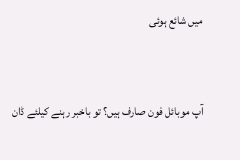میں شائع ہوئی


آپ موبائل فون صارف ہیں؟ تو باخبر رہنے کیلئے ڈان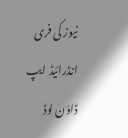نیوز کی فری انڈرائیڈ ایپ ڈاؤن لوڈ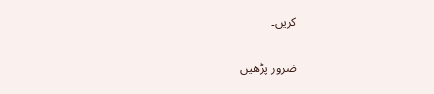کریں۔

ضرور پڑھیں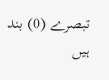تبصرے (0) بند ہیں